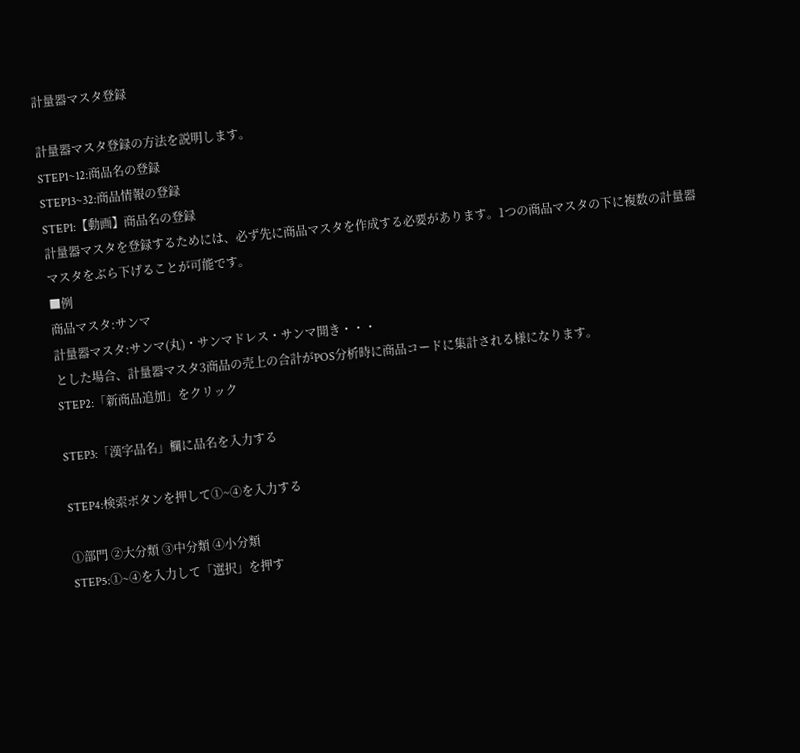計量器マスタ登録

計量器マスタ登録の方法を説明します。
STEP1~12:商品名の登録
STEP13~32:商品情報の登録
STEP1:【動画】商品名の登録
計量器マスタを登録するためには、必ず先に商品マスタを作成する必要があります。1つの商品マスタの下に複数の計量器マスタをぶら下げることが可能です。
■例
商品マスタ:サンマ
計量器マスタ:サンマ(丸)・サンマドレス・サンマ開き・・・
とした場合、計量器マスタ3商品の売上の合計がPOS分析時に商品コードに集計される様になります。
STEP2:「新商品追加」をクリック

STEP3:「漢字品名」欄に品名を入力する

STEP4:検索ボタンを押して①~④を入力する

①部門 ②大分類 ③中分類 ④小分類
STEP5:①~④を入力して「選択」を押す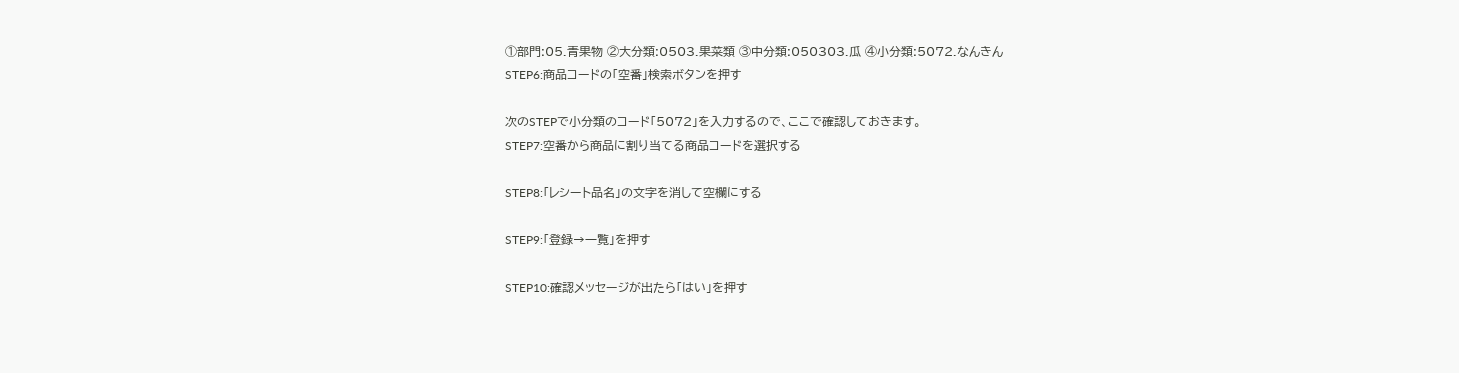①部門:05.青果物 ②大分類:0503.果菜類 ③中分類:050303.瓜 ④小分類:5072.なんきん
STEP6:商品コードの「空番」検索ボタンを押す

次のSTEPで小分類のコード「5072」を入力するので、ここで確認しておきます。
STEP7:空番から商品に割り当てる商品コードを選択する

STEP8:「レシート品名」の文字を消して空欄にする

STEP9:「登録→一覧」を押す

STEP10:確認メッセージが出たら「はい」を押す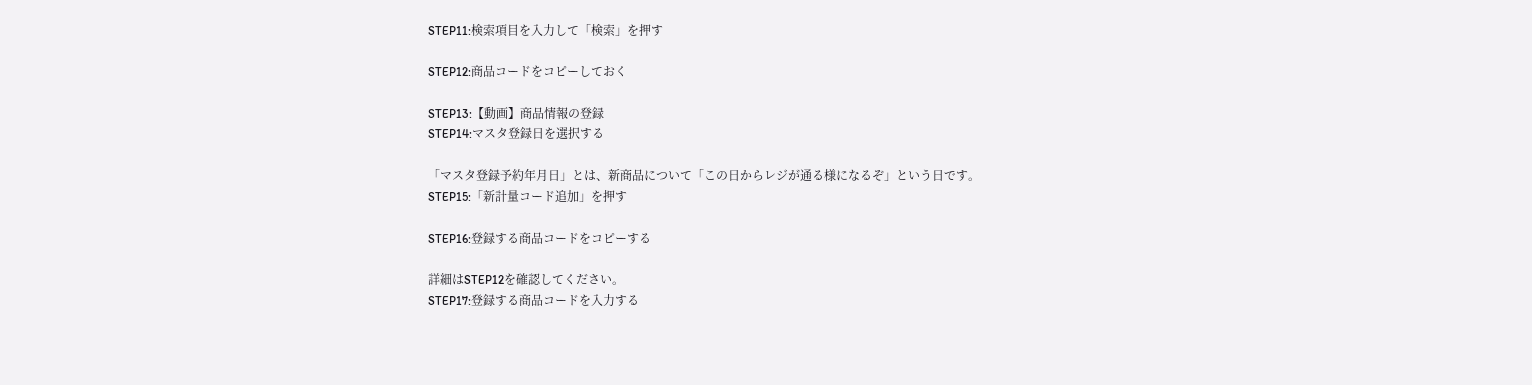STEP11:検索項目を入力して「検索」を押す

STEP12:商品コードをコピーしておく

STEP13:【動画】商品情報の登録
STEP14:マスタ登録日を選択する

「マスタ登録予約年月日」とは、新商品について「この日からレジが通る様になるぞ」という日です。
STEP15:「新計量コード追加」を押す

STEP16:登録する商品コードをコピーする

詳細はSTEP12を確認してください。
STEP17:登録する商品コードを入力する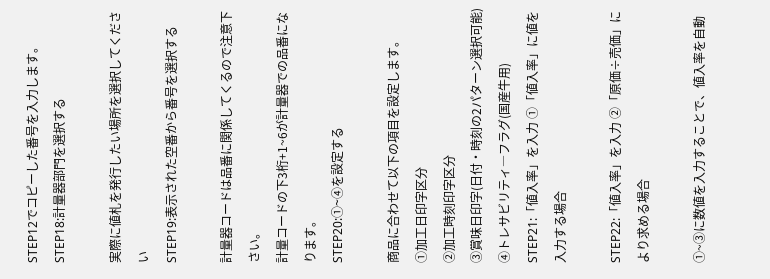STEP12でコピーした番号を入力します。
STEP18:計量器部門を選択する

実際に値札を発行したい場所を選択してください
STEP19:表示された空番から番号を選択する

計量器コードは品番に関係してくるので注意下さい。
計量コードの下3桁+1~6が計量器での品番になります。
STEP20:①~④を設定する

商品に合わせて以下の項目を設定します。
①加工日印字区分
②加工時刻印字区分
③賞味日印字(日付・時刻の2パターン選択可能)
④トレサビリティ―フラグ(国産牛用)
STEP21:「値入率」を入力 ①「値入率」に値を入力する場合

STEP22:「値入率」を入力 ②「原価÷売価」により求める場合

①~③に数値を入力することで、値入率を自動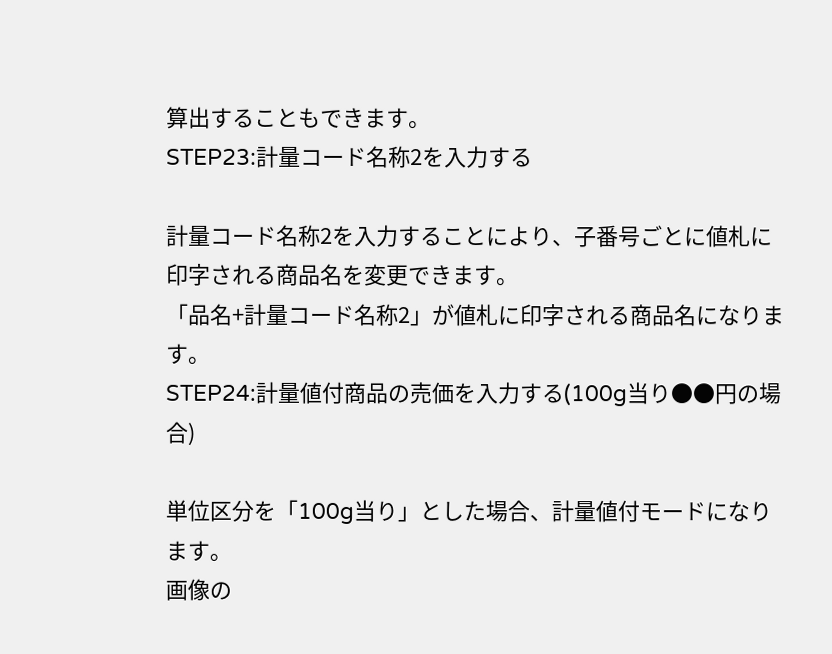算出することもできます。
STEP23:計量コード名称2を入力する

計量コード名称2を入力することにより、子番号ごとに値札に印字される商品名を変更できます。
「品名+計量コード名称2」が値札に印字される商品名になります。
STEP24:計量値付商品の売価を入力する(100g当り●●円の場合)

単位区分を「100g当り」とした場合、計量値付モードになります。
画像の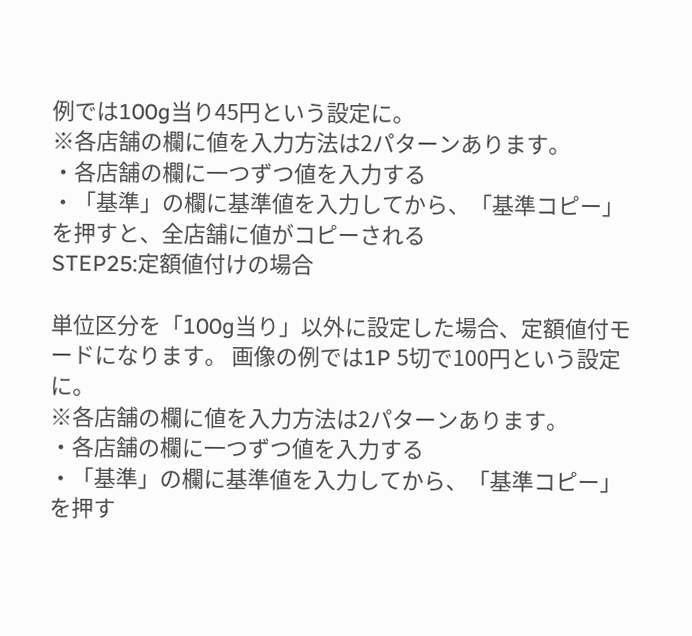例では100g当り45円という設定に。
※各店舗の欄に値を入力方法は2パターンあります。
・各店舗の欄に一つずつ値を入力する
・「基準」の欄に基準値を入力してから、「基準コピー」を押すと、全店舗に値がコピーされる
STEP25:定額値付けの場合

単位区分を「100g当り」以外に設定した場合、定額値付モードになります。 画像の例では1P 5切で100円という設定に。
※各店舗の欄に値を入力方法は2パターンあります。
・各店舗の欄に一つずつ値を入力する
・「基準」の欄に基準値を入力してから、「基準コピー」を押す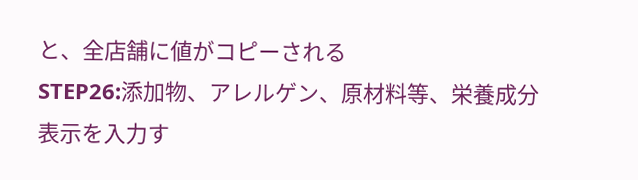と、全店舗に値がコピーされる
STEP26:添加物、アレルゲン、原材料等、栄養成分表示を入力す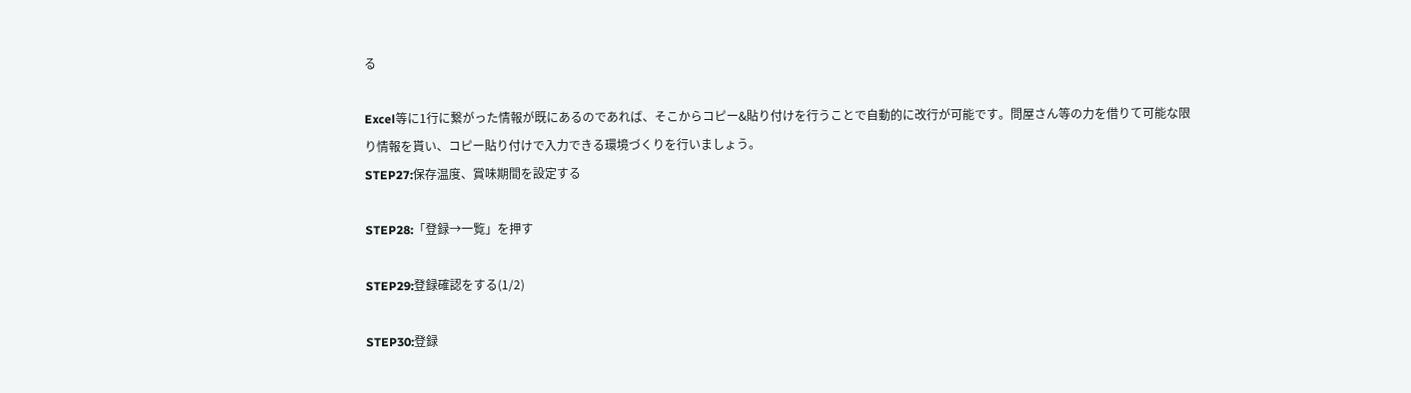る

Excel等に1行に繋がった情報が既にあるのであれば、そこからコピー&貼り付けを行うことで自動的に改行が可能です。問屋さん等の力を借りて可能な限り情報を貰い、コピー貼り付けで入力できる環境づくりを行いましょう。
STEP27:保存温度、賞味期間を設定する

STEP28:「登録→一覧」を押す

STEP29:登録確認をする(1/2)

STEP30:登録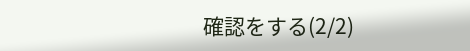確認をする(2/2)